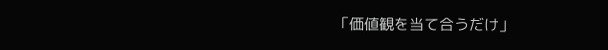「価値観を当て合うだけ」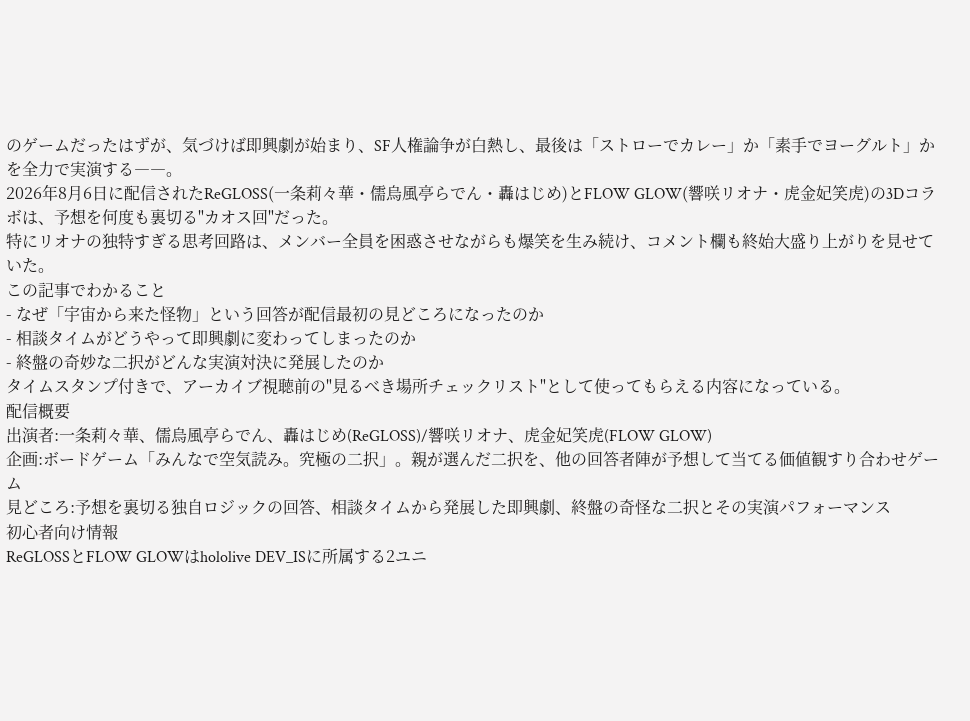のゲームだったはずが、気づけば即興劇が始まり、SF人権論争が白熱し、最後は「ストローでカレー」か「素手でヨーグルト」かを全力で実演する――。
2026年8月6日に配信されたReGLOSS(一条莉々華・儒烏風亭らでん・轟はじめ)とFLOW GLOW(響咲リオナ・虎金妃笑虎)の3Dコラボは、予想を何度も裏切る"カオス回"だった。
特にリオナの独特すぎる思考回路は、メンバー全員を困惑させながらも爆笑を生み続け、コメント欄も終始大盛り上がりを見せていた。
この記事でわかること
- なぜ「宇宙から来た怪物」という回答が配信最初の見どころになったのか
- 相談タイムがどうやって即興劇に変わってしまったのか
- 終盤の奇妙な二択がどんな実演対決に発展したのか
タイムスタンプ付きで、アーカイブ視聴前の"見るべき場所チェックリスト"として使ってもらえる内容になっている。
配信概要
出演者:一条莉々華、儒烏風亭らでん、轟はじめ(ReGLOSS)/響咲リオナ、虎金妃笑虎(FLOW GLOW)
企画:ボードゲーム「みんなで空気読み。究極の二択」。親が選んだ二択を、他の回答者陣が予想して当てる価値観すり合わせゲーム
見どころ:予想を裏切る独自ロジックの回答、相談タイムから発展した即興劇、終盤の奇怪な二択とその実演パフォーマンス
初心者向け情報
ReGLOSSとFLOW GLOWはhololive DEV_ISに所属する2ユニ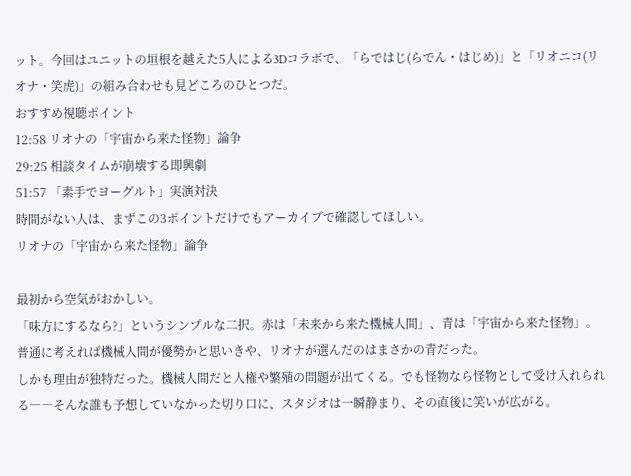ット。今回はユニットの垣根を越えた5人による3Dコラボで、「らではじ(らでん・はじめ)」と「リオニコ(リオナ・笑虎)」の組み合わせも見どころのひとつだ。
おすすめ視聴ポイント
12:58 リオナの「宇宙から来た怪物」論争
29:25 相談タイムが崩壊する即興劇
51:57 「素手でヨーグルト」実演対決
時間がない人は、まずこの3ポイントだけでもアーカイブで確認してほしい。
リオナの「宇宙から来た怪物」論争

最初から空気がおかしい。
「味方にするなら?」というシンプルな二択。赤は「未来から来た機械人間」、青は「宇宙から来た怪物」。普通に考えれば機械人間が優勢かと思いきや、リオナが選んだのはまさかの青だった。
しかも理由が独特だった。機械人間だと人権や繁殖の問題が出てくる。でも怪物なら怪物として受け入れられる――そんな誰も予想していなかった切り口に、スタジオは一瞬静まり、その直後に笑いが広がる。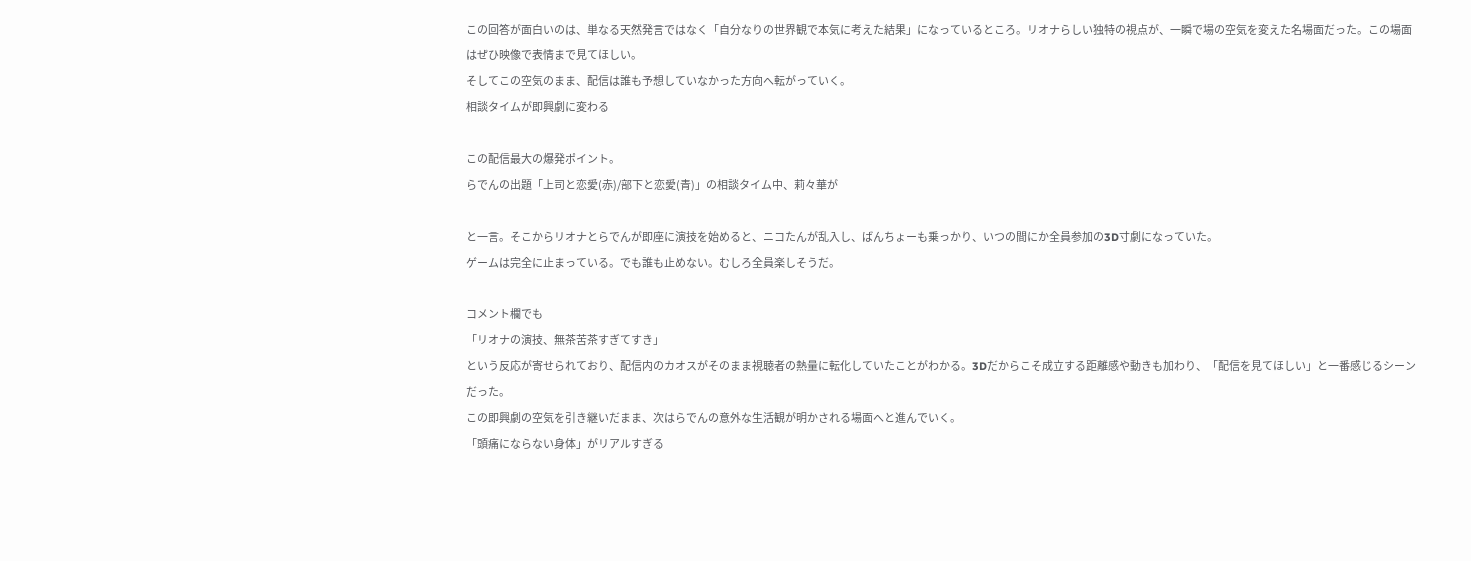この回答が面白いのは、単なる天然発言ではなく「自分なりの世界観で本気に考えた結果」になっているところ。リオナらしい独特の視点が、一瞬で場の空気を変えた名場面だった。この場面はぜひ映像で表情まで見てほしい。
そしてこの空気のまま、配信は誰も予想していなかった方向へ転がっていく。
相談タイムが即興劇に変わる

この配信最大の爆発ポイント。
らでんの出題「上司と恋愛(赤)/部下と恋愛(青)」の相談タイム中、莉々華が

と一言。そこからリオナとらでんが即座に演技を始めると、ニコたんが乱入し、ばんちょーも乗っかり、いつの間にか全員参加の3D寸劇になっていた。
ゲームは完全に止まっている。でも誰も止めない。むしろ全員楽しそうだ。

コメント欄でも
「リオナの演技、無茶苦茶すぎてすき」
という反応が寄せられており、配信内のカオスがそのまま視聴者の熱量に転化していたことがわかる。3Dだからこそ成立する距離感や動きも加わり、「配信を見てほしい」と一番感じるシーンだった。
この即興劇の空気を引き継いだまま、次はらでんの意外な生活観が明かされる場面へと進んでいく。
「頭痛にならない身体」がリアルすぎる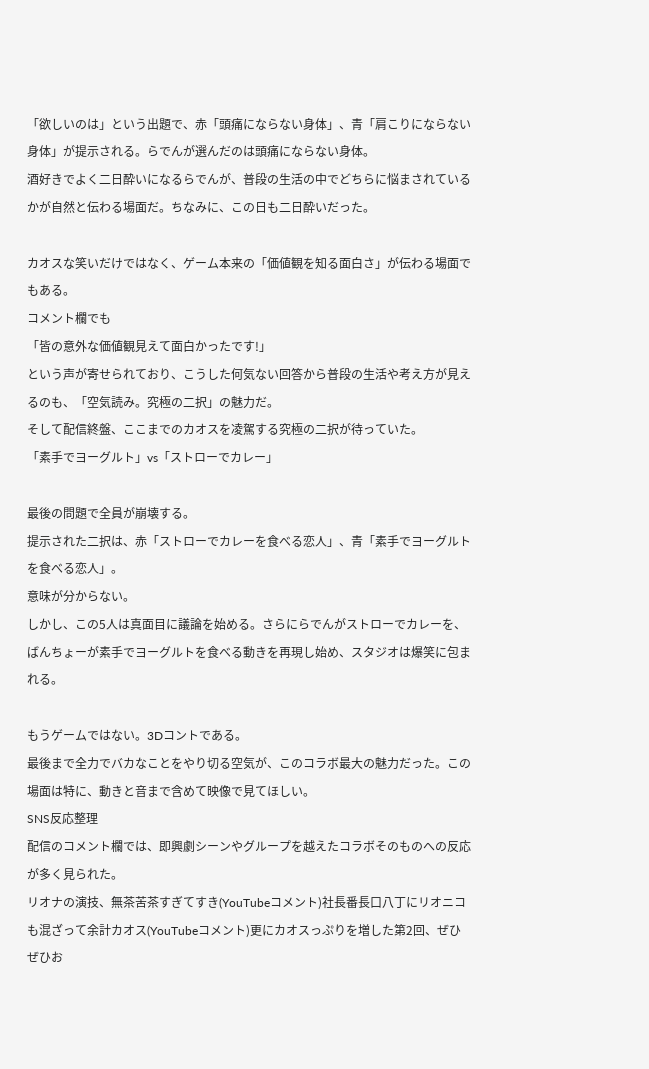「欲しいのは」という出題で、赤「頭痛にならない身体」、青「肩こりにならない身体」が提示される。らでんが選んだのは頭痛にならない身体。
酒好きでよく二日酔いになるらでんが、普段の生活の中でどちらに悩まされているかが自然と伝わる場面だ。ちなみに、この日も二日酔いだった。

カオスな笑いだけではなく、ゲーム本来の「価値観を知る面白さ」が伝わる場面でもある。
コメント欄でも
「皆の意外な価値観見えて面白かったです!」
という声が寄せられており、こうした何気ない回答から普段の生活や考え方が見えるのも、「空気読み。究極の二択」の魅力だ。
そして配信終盤、ここまでのカオスを凌駕する究極の二択が待っていた。
「素手でヨーグルト」vs「ストローでカレー」

最後の問題で全員が崩壊する。
提示された二択は、赤「ストローでカレーを食べる恋人」、青「素手でヨーグルトを食べる恋人」。
意味が分からない。
しかし、この5人は真面目に議論を始める。さらにらでんがストローでカレーを、ばんちょーが素手でヨーグルトを食べる動きを再現し始め、スタジオは爆笑に包まれる。

もうゲームではない。3Dコントである。
最後まで全力でバカなことをやり切る空気が、このコラボ最大の魅力だった。この場面は特に、動きと音まで含めて映像で見てほしい。
SNS反応整理
配信のコメント欄では、即興劇シーンやグループを越えたコラボそのものへの反応が多く見られた。
リオナの演技、無茶苦茶すぎてすき(YouTubeコメント)社長番長口八丁にリオニコも混ざって余計カオス(YouTubeコメント)更にカオスっぷりを増した第2回、ぜひぜひお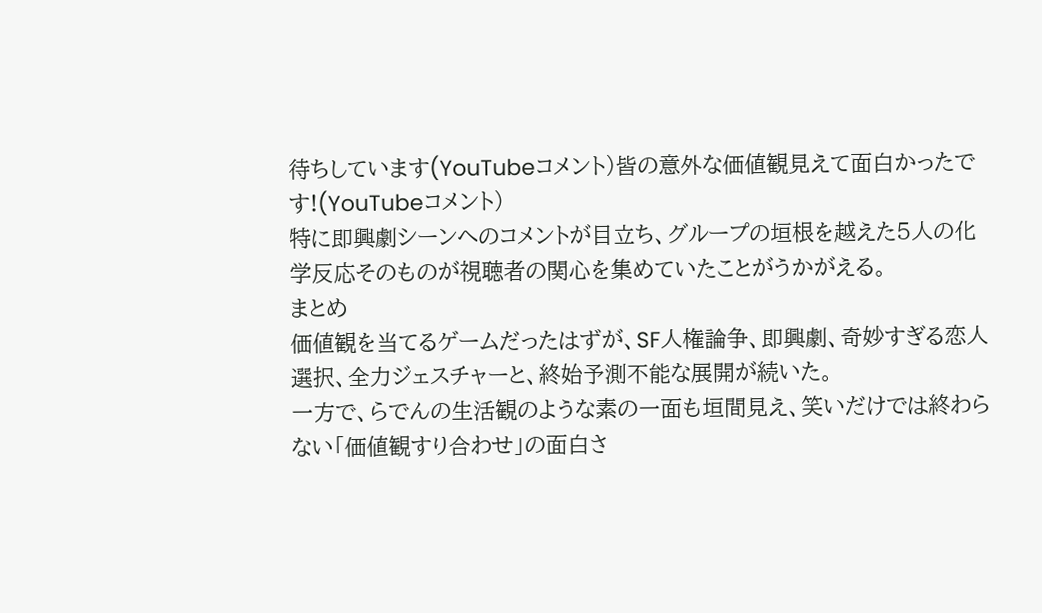待ちしています(YouTubeコメント)皆の意外な価値観見えて面白かったです!(YouTubeコメント)
特に即興劇シーンへのコメントが目立ち、グループの垣根を越えた5人の化学反応そのものが視聴者の関心を集めていたことがうかがえる。
まとめ
価値観を当てるゲームだったはずが、SF人権論争、即興劇、奇妙すぎる恋人選択、全力ジェスチャーと、終始予測不能な展開が続いた。
一方で、らでんの生活観のような素の一面も垣間見え、笑いだけでは終わらない「価値観すり合わせ」の面白さ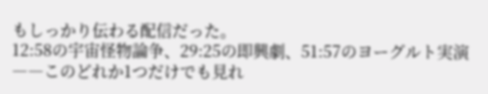もしっかり伝わる配信だった。
12:58の宇宙怪物論争、29:25の即興劇、51:57のヨーグルト実演――このどれか1つだけでも見れ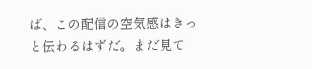ば、この配信の空気感はきっと伝わるはずだ。まだ見て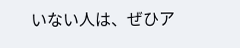いない人は、ぜひア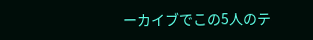ーカイブでこの5人のテ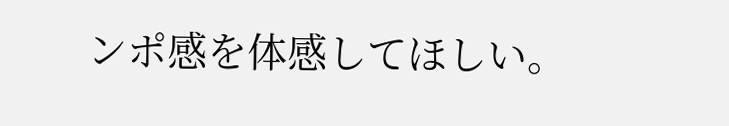ンポ感を体感してほしい。